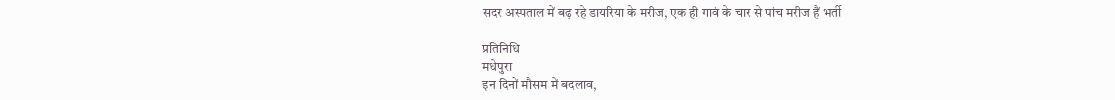सदर अस्पताल में बढ़ रहे डायरिया के मरीज, एक ही गावं के चार से पांच मरीज हैं भर्ती

प्रतिनिधि
मधेपुरा
इन दिनों मौसम में बदलाव,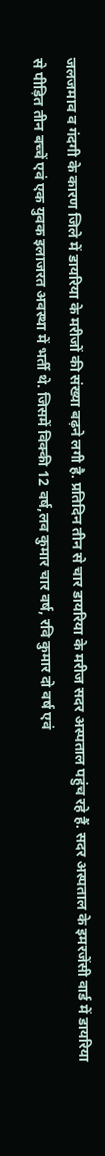जलजमाव व गंदगी के कारण जिले में डायरिया के मरीजों की संख्या बढ़ने लगी है. प्रतिदिन तीन से चार डायरिया के मरीज सदर अस्पताल पहुंच रहे हैं. सदर अस्पताल के इमरजेंसी वार्ड में डायरिया से पीड़ित तीन बच्चें एवं एक युवक इलाजरत अवस्था में भर्ती थे. जिसमें विक्की 12 वर्ष,लव कुमार चार वर्ष, रवि कुमार दो वर्ष एवं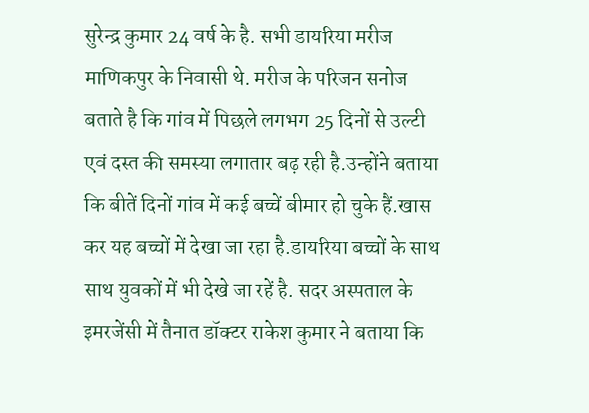सुरेन्द्र कुमार 24 वर्ष के है. सभी डायरिया मरीज माणिकपुर के निवासी थे. मरीज के परिजन सनोज बताते है कि गांव में पिछले लगभग 25 दिनों से उल्टी एवं दस्त की समस्या लगातार बढ़ रही है.उन्होंने बताया कि बीतें दिनों गांव में कई बच्चें बीमार हो चुके हैं.खास कर यह बच्चों में देखा जा रहा है.डायरिया बच्चों के साथ साथ युवकों में भी देखे जा रहें है. सदर अस्पताल के इमरजेंसी में तैनात डॉक्टर राकेश कुमार ने बताया कि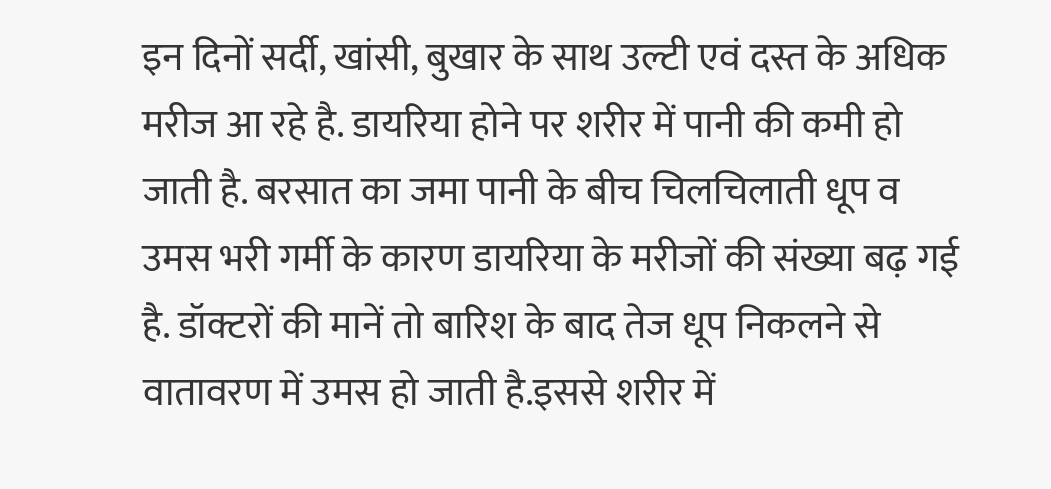इन दिनों सर्दी, खांसी, बुखार के साथ उल्टी एवं दस्त के अधिक मरीज आ रहे है. डायरिया होने पर शरीर में पानी की कमी हो जाती है. बरसात का जमा पानी के बीच चिलचिलाती धूप व उमस भरी गर्मी के कारण डायरिया के मरीजों की संख्या बढ़ गई है. डॉक्टरों की मानें तो बारिश के बाद तेज धूप निकलने से वातावरण में उमस हो जाती है.इससे शरीर में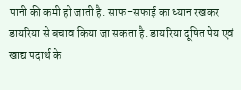पानी की कमी हो जाती है. साफ-सफाई का ध्यान रखकर डायरिया से बचाव किया जा सकता है. डायरिया दूषित पेय एवं खाद्य पदार्थ के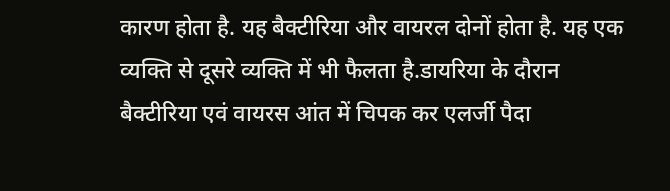कारण होता है. यह बैक्टीरिया और वायरल दोनों होता है. यह एक व्यक्ति से दूसरे व्यक्ति में भी फैलता है.डायरिया के दौरान बैक्टीरिया एवं वायरस आंत में चिपक कर एलर्जी पैदा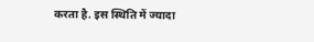करता है. इस स्थिति में ज्यादा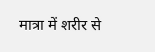मात्रा में शरीर से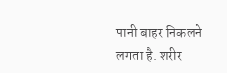पानी बाहर निकलने लगता है. शरीर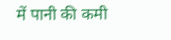में पानी की कमी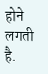होने लगती है.